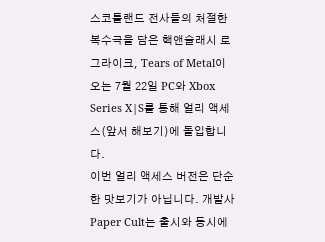스코틀랜드 전사들의 처절한 복수극을 담은 핵앤슬래시 로그라이크, Tears of Metal이 오는 7월 22일 PC와 Xbox Series X|S를 통해 얼리 액세스(앞서 해보기)에 돌입합니다.
이번 얼리 액세스 버전은 단순한 맛보기가 아닙니다. 개발사 Paper Cult는 출시와 동시에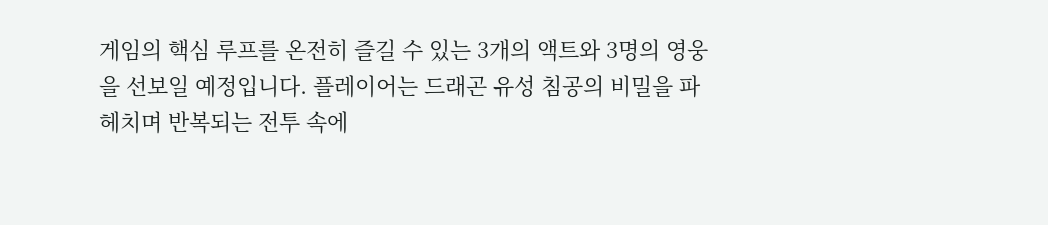게임의 핵심 루프를 온전히 즐길 수 있는 3개의 액트와 3명의 영웅을 선보일 예정입니다. 플레이어는 드래곤 유성 침공의 비밀을 파헤치며 반복되는 전투 속에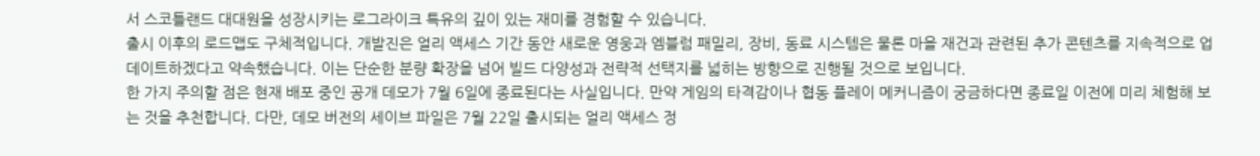서 스코틀랜드 대대원을 성장시키는 로그라이크 특유의 깊이 있는 재미를 경험할 수 있습니다.
출시 이후의 로드맵도 구체적입니다. 개발진은 얼리 액세스 기간 동안 새로운 영웅과 엠블럼 패밀리, 장비, 동료 시스템은 물론 마을 재건과 관련된 추가 콘텐츠를 지속적으로 업데이트하겠다고 약속했습니다. 이는 단순한 분량 확장을 넘어 빌드 다양성과 전략적 선택지를 넓히는 방향으로 진행될 것으로 보입니다.
한 가지 주의할 점은 현재 배포 중인 공개 데모가 7월 6일에 종료된다는 사실입니다. 만약 게임의 타격감이나 협동 플레이 메커니즘이 궁금하다면 종료일 이전에 미리 체험해 보는 것을 추천합니다. 다만, 데모 버전의 세이브 파일은 7월 22일 출시되는 얼리 액세스 정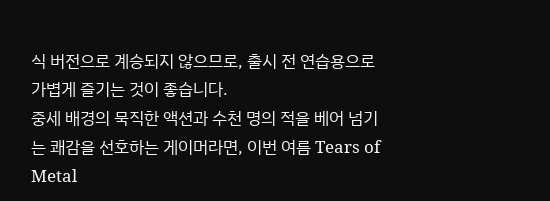식 버전으로 계승되지 않으므로, 출시 전 연습용으로 가볍게 즐기는 것이 좋습니다.
중세 배경의 묵직한 액션과 수천 명의 적을 베어 넘기는 쾌감을 선호하는 게이머라면, 이번 여름 Tears of Metal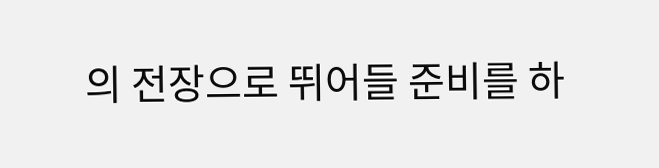의 전장으로 뛰어들 준비를 하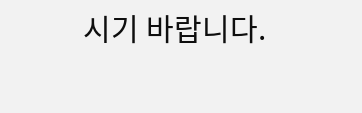시기 바랍니다.